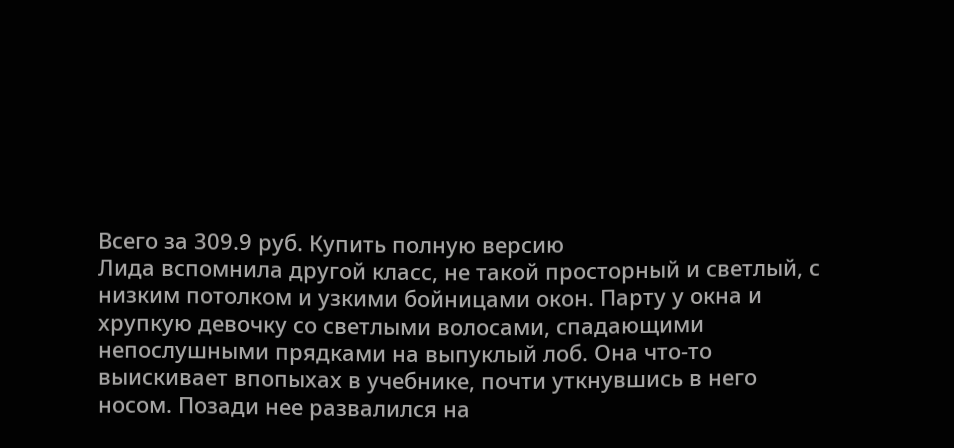Всего за 309.9 руб. Купить полную версию
Лида вспомнила другой класс, не такой просторный и светлый, с низким потолком и узкими бойницами окон. Парту у окна и хрупкую девочку со светлыми волосами, спадающими непослушными прядками на выпуклый лоб. Она что-то выискивает впопыхах в учебнике, почти уткнувшись в него носом. Позади нее развалился на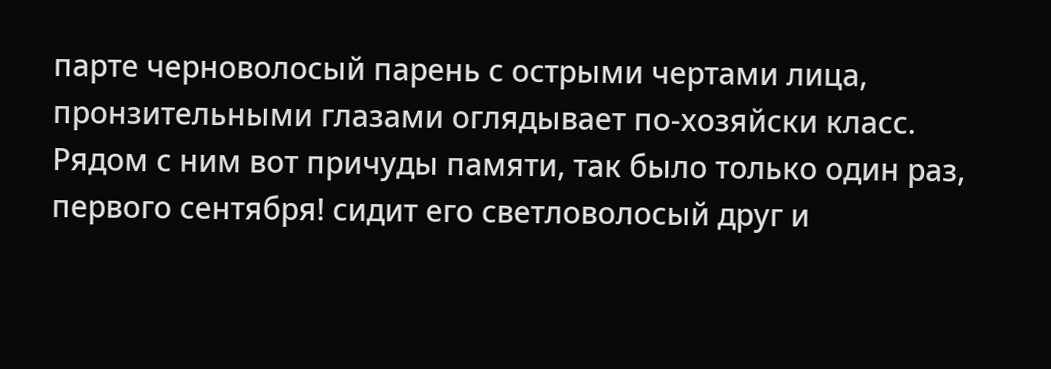парте черноволосый парень с острыми чертами лица, пронзительными глазами оглядывает по-хозяйски класс. Рядом с ним вот причуды памяти, так было только один раз, первого сентября! сидит его светловолосый друг и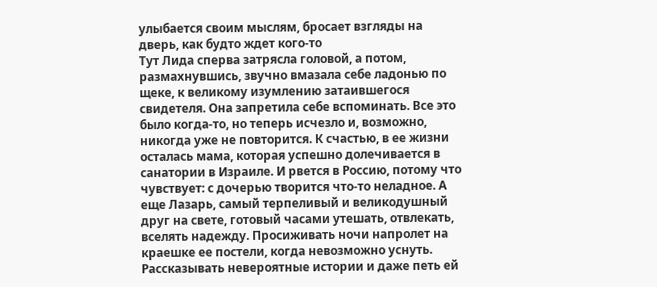улыбается своим мыслям, бросает взгляды на дверь, как будто ждет кого-то
Тут Лида сперва затрясла головой, а потом, размахнувшись, звучно вмазала себе ладонью по щеке, к великому изумлению затаившегося свидетеля. Она запретила себе вспоминать. Все это было когда-то, но теперь исчезло и, возможно, никогда уже не повторится. К счастью, в ее жизни осталась мама, которая успешно долечивается в санатории в Израиле. И рвется в Россию, потому что чувствует: с дочерью творится что-то неладное. А еще Лазарь, самый терпеливый и великодушный друг на свете, готовый часами утешать, отвлекать, вселять надежду. Просиживать ночи напролет на краешке ее постели, когда невозможно уснуть. Рассказывать невероятные истории и даже петь ей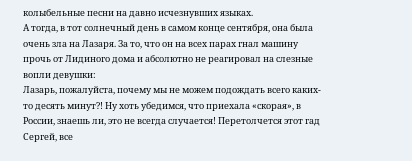колыбельные песни на давно исчезнувших языках.
А тогда, в тот солнечный день в самом конце сентября, она была очень зла на Лазаря. За то, что он на всех парах гнал машину прочь от Лидиного дома и абсолютно не реагировал на слезные вопли девушки:
Лазарь, пожалуйста, почему мы не можем подождать всего каких-то десять минут?! Ну хоть убедимся, что приехала «скорая», в России, знаешь ли, это не всегда случается! Перетолчется этот гад Сергей, все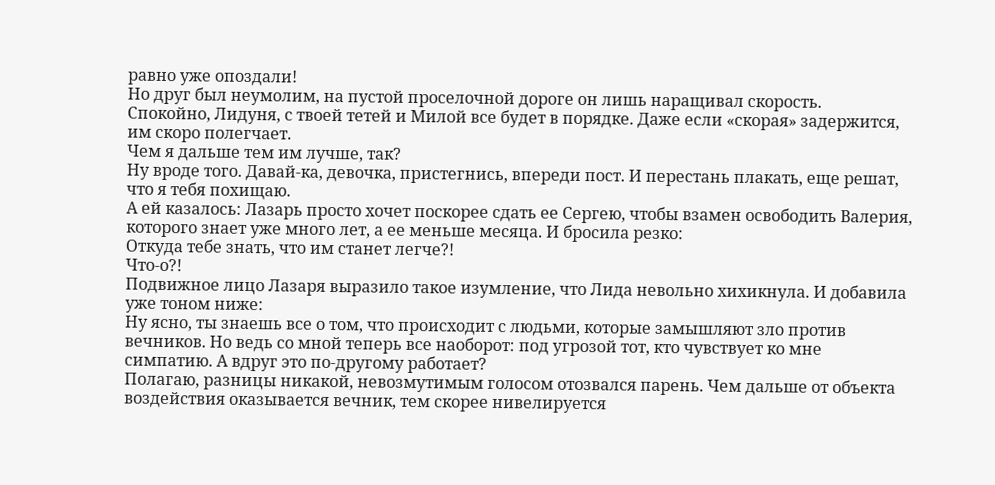равно уже опоздали!
Но друг был неумолим, на пустой проселочной дороге он лишь наращивал скорость.
Спокойно, Лидуня, с твоей тетей и Милой все будет в порядке. Даже если «скорая» задержится, им скоро полегчает.
Чем я дальше тем им лучше, так?
Ну вроде того. Давай-ка, девочка, пристегнись, впереди пост. И перестань плакать, еще решат, что я тебя похищаю.
А ей казалось: Лазарь просто хочет поскорее сдать ее Сергею, чтобы взамен освободить Валерия, которого знает уже много лет, а ее меньше месяца. И бросила резко:
Откуда тебе знать, что им станет легче?!
Что-о?!
Подвижное лицо Лазаря выразило такое изумление, что Лида невольно хихикнула. И добавила уже тоном ниже:
Ну ясно, ты знаешь все о том, что происходит с людьми, которые замышляют зло против вечников. Но ведь со мной теперь все наоборот: под угрозой тот, кто чувствует ко мне симпатию. А вдруг это по-другому работает?
Полагаю, разницы никакой, невозмутимым голосом отозвался парень. Чем дальше от объекта воздействия оказывается вечник, тем скорее нивелируется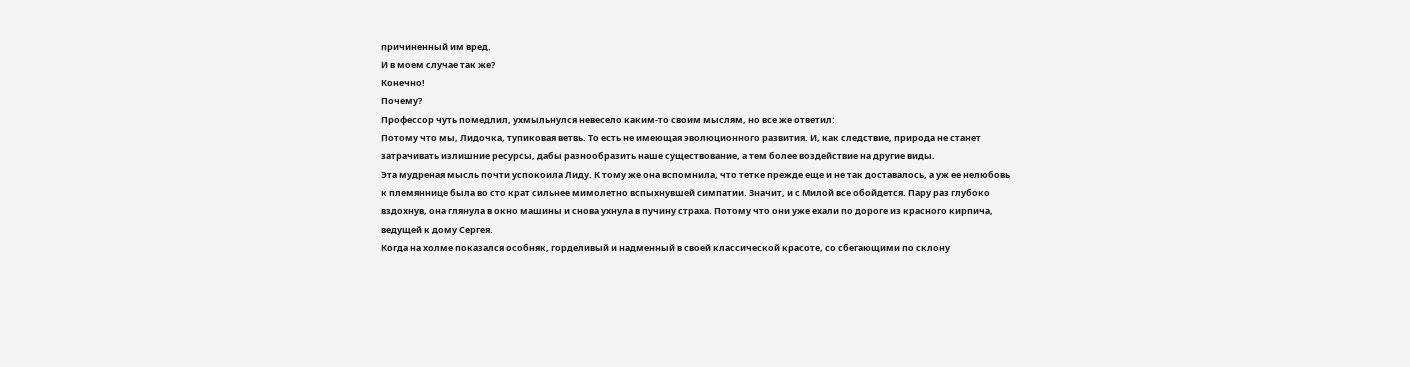причиненный им вред.
И в моем случае так же?
Конечно!
Почему?
Профессор чуть помедлил, ухмыльнулся невесело каким-то своим мыслям, но все же ответил:
Потому что мы, Лидочка, тупиковая ветвь. То есть не имеющая эволюционного развития. И, как следствие, природа не станет затрачивать излишние ресурсы, дабы разнообразить наше существование, а тем более воздействие на другие виды.
Эта мудреная мысль почти успокоила Лиду. К тому же она вспомнила, что тетке прежде еще и не так доставалось, а уж ее нелюбовь к племяннице была во сто крат сильнее мимолетно вспыхнувшей симпатии. Значит, и с Милой все обойдется. Пару раз глубоко вздохнув, она глянула в окно машины и снова ухнула в пучину страха. Потому что они уже ехали по дороге из красного кирпича, ведущей к дому Сергея.
Когда на холме показался особняк, горделивый и надменный в своей классической красоте, со сбегающими по склону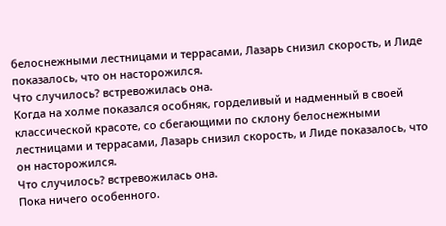белоснежными лестницами и террасами, Лазарь снизил скорость, и Лиде показалось, что он насторожился.
Что случилось? встревожилась она.
Когда на холме показался особняк, горделивый и надменный в своей классической красоте, со сбегающими по склону белоснежными лестницами и террасами, Лазарь снизил скорость, и Лиде показалось, что он насторожился.
Что случилось? встревожилась она.
Пока ничего особенного.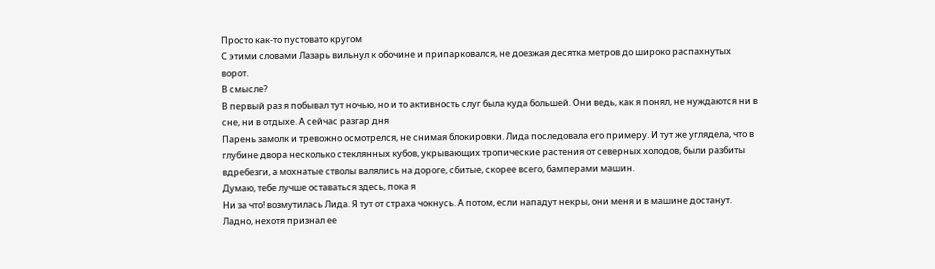Просто как-то пустовато кругом
С этими словами Лазарь вильнул к обочине и припарковался, не доезжая десятка метров до широко распахнутых ворот.
В смысле?
В первый раз я побывал тут ночью, но и то активность слуг была куда большей. Они ведь, как я понял, не нуждаются ни в сне, ни в отдыхе. А сейчас разгар дня
Парень замолк и тревожно осмотрелся, не снимая блокировки. Лида последовала его примеру. И тут же углядела, что в глубине двора несколько стеклянных кубов, укрывающих тропические растения от северных холодов, были разбиты вдребезги, а мохнатые стволы валялись на дороге, сбитые, скорее всего, бамперами машин.
Думаю, тебе лучше оставаться здесь, пока я
Ни за что! возмутилась Лида. Я тут от страха чокнусь. А потом, если нападут некры, они меня и в машине достанут.
Ладно, нехотя признал ее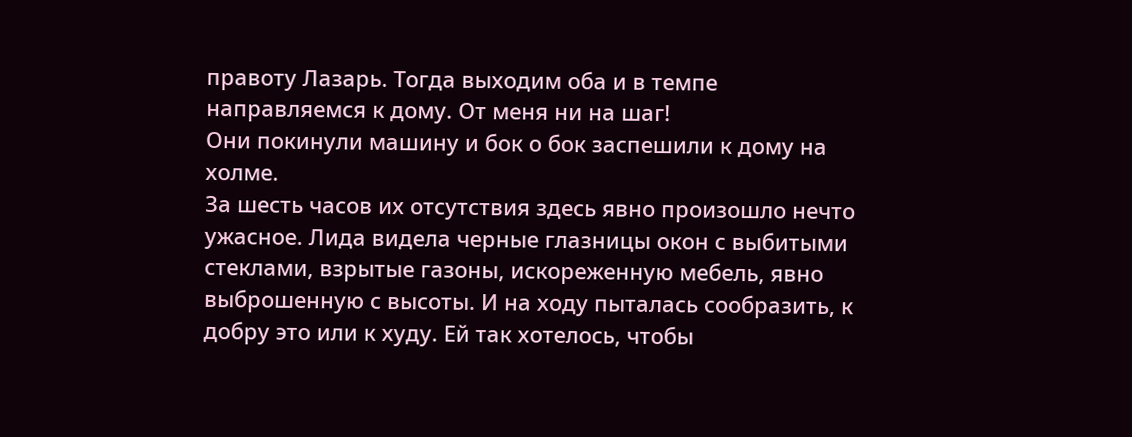правоту Лазарь. Тогда выходим оба и в темпе направляемся к дому. От меня ни на шаг!
Они покинули машину и бок о бок заспешили к дому на холме.
За шесть часов их отсутствия здесь явно произошло нечто ужасное. Лида видела черные глазницы окон с выбитыми стеклами, взрытые газоны, искореженную мебель, явно выброшенную с высоты. И на ходу пыталась сообразить, к добру это или к худу. Ей так хотелось, чтобы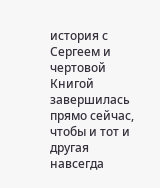история с Сергеем и чертовой Книгой завершилась прямо сейчас, чтобы и тот и другая навсегда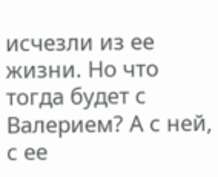исчезли из ее жизни. Но что тогда будет с Валерием? А с ней, с ее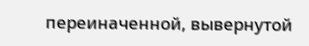переиначенной, вывернутой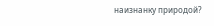наизнанку природой?